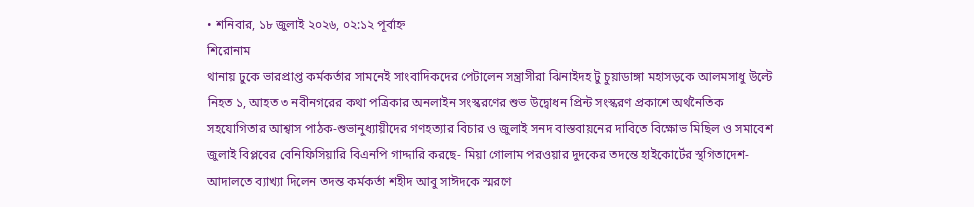• শনিবার, ১৮ জুলাই ২০২৬, ০২:১২ পূর্বাহ্ন
শিরোনাম
থানায় ঢুকে ভারপ্রাপ্ত কর্মকর্তার সামনেই সাংবাদিকদের পেটালেন সন্ত্রাসীরা ঝিনাইদহ টু চুয়াডাঙ্গা মহাসড়কে আলমসাধু উল্টে নিহত ১, আহত ৩ নবীনগরের কথা পত্রিকার অনলাইন সংস্করণের শুভ উদ্বোধন প্রিন্ট সংস্করণ প্রকাশে অর্থনৈতিক সহযোগিতার আশ্বাস পাঠক-শুভানুধ্যায়ীদের গণহত্যার বিচার ও জুলাই সনদ বাস্তবায়নের দাবিতে বিক্ষোভ মিছিল ও সমাবেশ জুলাই বিপ্লবের বেনিফিসিয়ারি বিএনপি গাদ্দারি করছে- মিয়া গোলাম পরওয়ার দুদকের তদন্তে হাইকোর্টের স্থগিতাদেশ- আদালতে ব্যাখ্যা দিলেন তদন্ত কর্মকর্তা শহীদ আবু সাঈদকে স্মরণে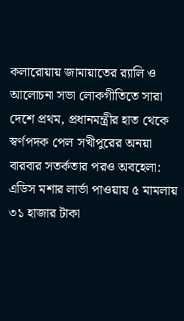কলারোয়ায় জামায়াতের র‍্যালি ও আলোচনা সভা লোকগীতিতে সারা দেশে প্রথম, প্রধানমন্ত্রীর হাত থেকে স্বর্ণপদক পেল সখীপুরের অনয়া বারবার সতর্কতার পরও অবহেলা: এডিস মশার লার্ভা পাওয়ায় ৫ মামলায় ৩১ হাজার টাকা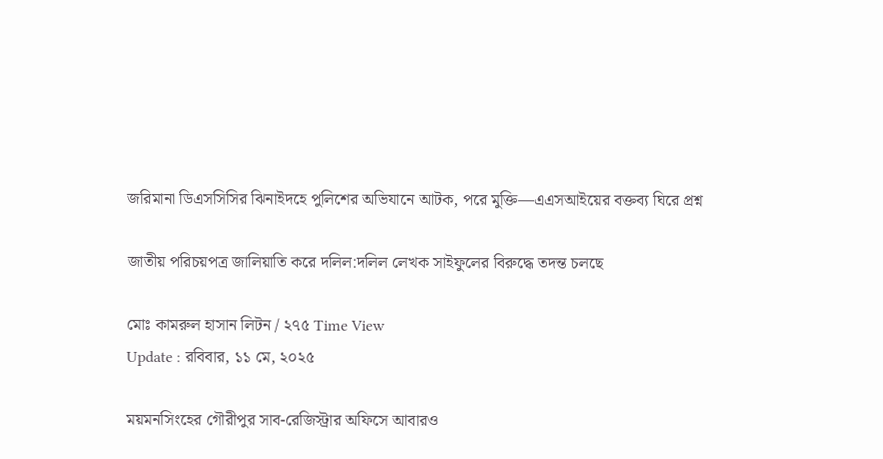জরিমানা ডিএসসিসির ঝিনাইদহে পুলিশের অভিযানে আটক, পরে মুক্তি—এএসআইয়ের বক্তব্য ঘিরে প্রশ্ন

জাতীয় পরিচয়পত্র জালিয়াতি করে দলিল:দলিল লেখক সাইফুলের বিরুদ্ধে তদন্ত চলছে

মোঃ কামরুল হাসান লিটন / ২৭৫ Time View
Update : রবিবার, ১১ মে, ২০২৫

ময়মনসিংহের গৌরীপুর সাব-রেজিস্ট্রার অফিসে আবারও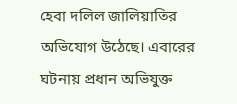হেবা দলিল জালিয়াতির অভিযোগ উঠেছে। এবারের ঘটনায় প্রধান অভিযুক্ত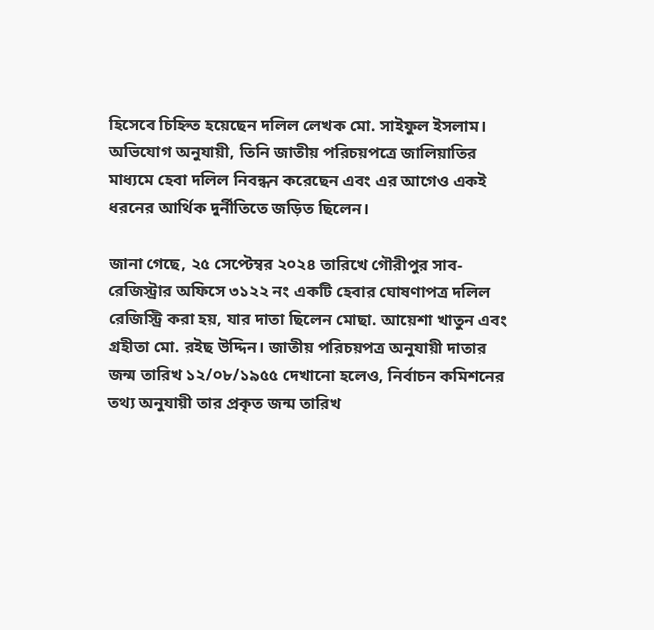হিসেবে চিহ্নিত হয়েছেন দলিল লেখক মো. সাইফুল ইসলাম। অভিযোগ অনুযায়ী, তিনি জাতীয় পরিচয়পত্রে জালিয়াতির মাধ্যমে হেবা দলিল নিবন্ধন করেছেন এবং এর আগেও একই ধরনের আর্থিক দুর্নীতিতে জড়িত ছিলেন।

জানা গেছে, ২৫ সেপ্টেম্বর ২০২৪ তারিখে গৌরীপুর সাব-রেজিস্ট্রার অফিসে ৩১২২ নং একটি হেবার ঘোষণাপত্র দলিল রেজিস্ট্রি করা হয়, যার দাতা ছিলেন মোছা. আয়েশা খাতুন এবং গ্রহীতা মো. রইছ উদ্দিন। জাতীয় পরিচয়পত্র অনুযায়ী দাতার জন্ম তারিখ ১২/০৮/১৯৫৫ দেখানো হলেও, নির্বাচন কমিশনের তথ্য অনুযায়ী তার প্রকৃত জন্ম তারিখ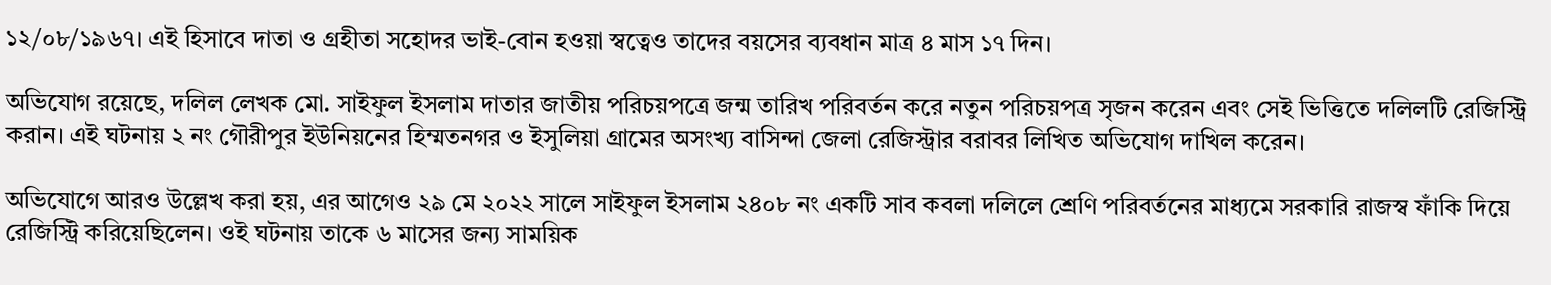১২/০৮/১৯৬৭। এই হিসাবে দাতা ও গ্রহীতা সহোদর ভাই-বোন হওয়া স্বত্বেও তাদের বয়সের ব্যবধান মাত্র ৪ মাস ১৭ দিন।

অভিযোগ রয়েছে, দলিল লেখক মো. সাইফুল ইসলাম দাতার জাতীয় পরিচয়পত্রে জন্ম তারিখ পরিবর্তন করে নতুন পরিচয়পত্র সৃজন করেন এবং সেই ভিত্তিতে দলিলটি রেজিস্ট্রি করান। এই ঘটনায় ২ নং গৌরীপুর ইউনিয়নের হিম্মতনগর ও ইসুলিয়া গ্রামের অসংখ্য বাসিন্দা জেলা রেজিস্ট্রার বরাবর লিখিত অভিযোগ দাখিল করেন।

অভিযোগে আরও উল্লেখ করা হয়, এর আগেও ২৯ মে ২০২২ সালে সাইফুল ইসলাম ২৪০৮ নং একটি সাব কবলা দলিলে শ্রেণি পরিবর্তনের মাধ্যমে সরকারি রাজস্ব ফাঁকি দিয়ে রেজিস্ট্রি করিয়েছিলেন। ওই ঘটনায় তাকে ৬ মাসের জন্য সাময়িক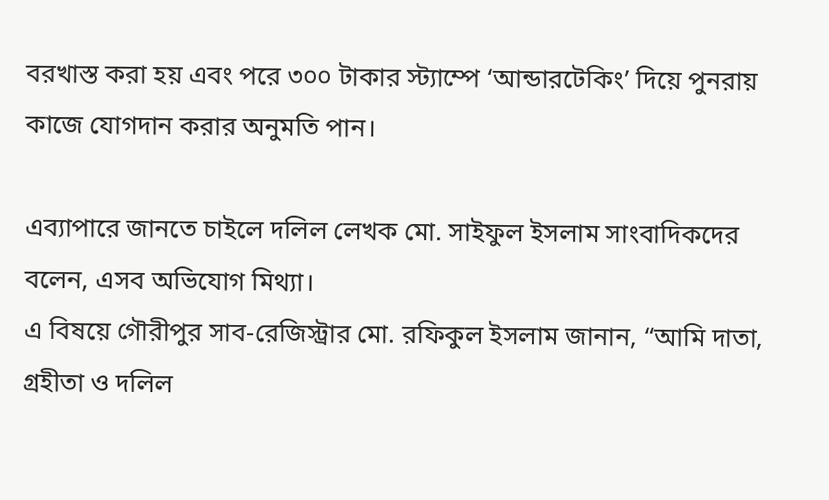বরখাস্ত করা হয় এবং পরে ৩০০ টাকার স্ট্যাম্পে ‘আন্ডারটেকিং’ দিয়ে পুনরায় কাজে যোগদান করার অনুমতি পান।

এব্যাপারে জানতে চাইলে দলিল লেখক মো. সাইফুল ইসলাম সাংবাদিকদের বলেন, এসব অভিযোগ মিথ্যা।
এ বিষয়ে গৌরীপুর সাব-রেজিস্ট্রার মো. রফিকুল ইসলাম জানান, “আমি দাতা, গ্রহীতা ও দলিল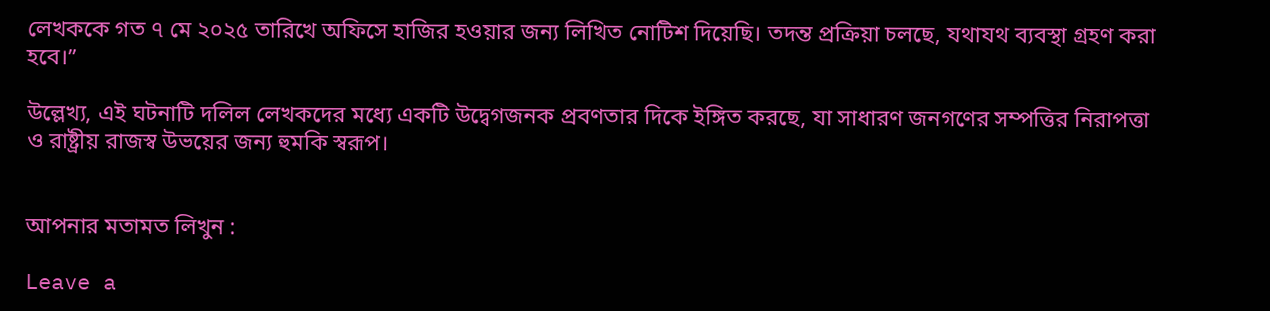লেখককে গত ৭ মে ২০২৫ তারিখে অফিসে হাজির হওয়ার জন্য লিখিত নোটিশ দিয়েছি। তদন্ত প্রক্রিয়া চলছে, যথাযথ ব্যবস্থা গ্রহণ করা হবে।”

উল্লেখ্য, এই ঘটনাটি দলিল লেখকদের মধ্যে একটি উদ্বেগজনক প্রবণতার দিকে ইঙ্গিত করছে, যা সাধারণ জনগণের সম্পত্তির নিরাপত্তা ও রাষ্ট্রীয় রাজস্ব উভয়ের জন্য হুমকি স্বরূপ।


আপনার মতামত লিখুন :

Leave a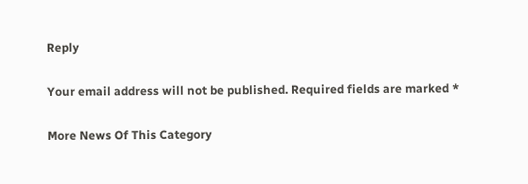Reply

Your email address will not be published. Required fields are marked *

More News Of This Category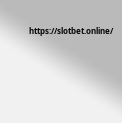https://slotbet.online/